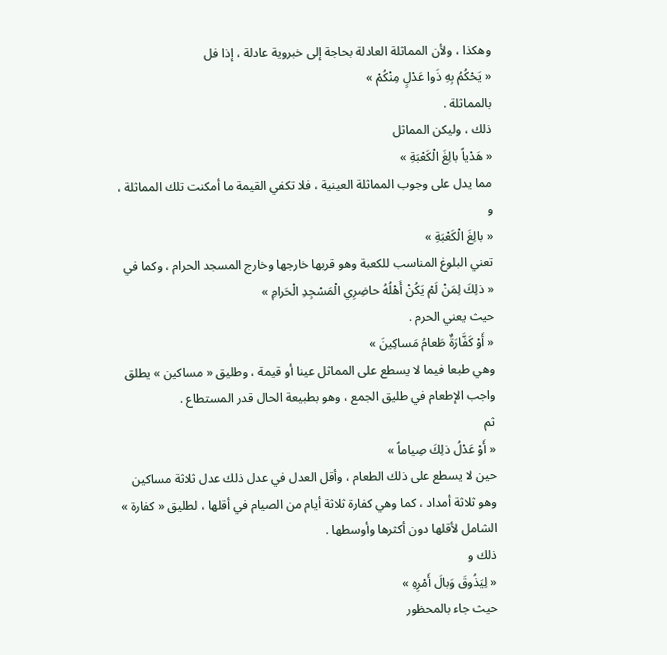وهكذا ، ولأن المماثلة العادلة بحاجة إلى خبروية عادلة ، إذا فل
« يَحْكُمُ بِهِ ذَوا عَدْلٍ مِنْكُمْ »
بالمماثلة .
ذلك ، وليكن المماثل
« هَدْياً بالِغَ الْكَعْبَةِ »
مما يدل على وجوب المماثلة العينية ، فلا تكفي القيمة ما أمكنت تلك المماثلة ، و
« بالِغَ الْكَعْبَةِ »
تعني البلوغ المناسب للكعبة وهو قربها خارجها وخارج المسجد الحرام ، وكما في
« ذلِكَ لِمَنْ لَمْ يَكُنْ أَهْلُهُ حاضِرِي الْمَسْجِدِ الْحَرامِ »
حيث يعني الحرم .
« أَوْ كَفَّارَةٌ طَعامُ مَساكِينَ »
وهي طبعا فيما لا يسطع على المماثل عينا أو قيمة ، وطليق « مساكين » يطلق واجب الإطعام في طليق الجمع ، وهو بطبيعة الحال قدر المستطاع .
ثم
« أَوْ عَدْلُ ذلِكَ صِياماً »
حين لا يسطع على ذلك الطعام ، وأقل العدل في عدل ذلك عدل ثلاثة مساكين وهو ثلاثة أمداد ، كما وهي كفارة ثلاثة أيام من الصيام في أقلها ، لطليق « كفارة » الشامل لأقلها دون أكثرها وأوسطها .
ذلك و
« لِيَذُوقَ وَبالَ أَمْرِهِ »
حيث جاء بالمحظور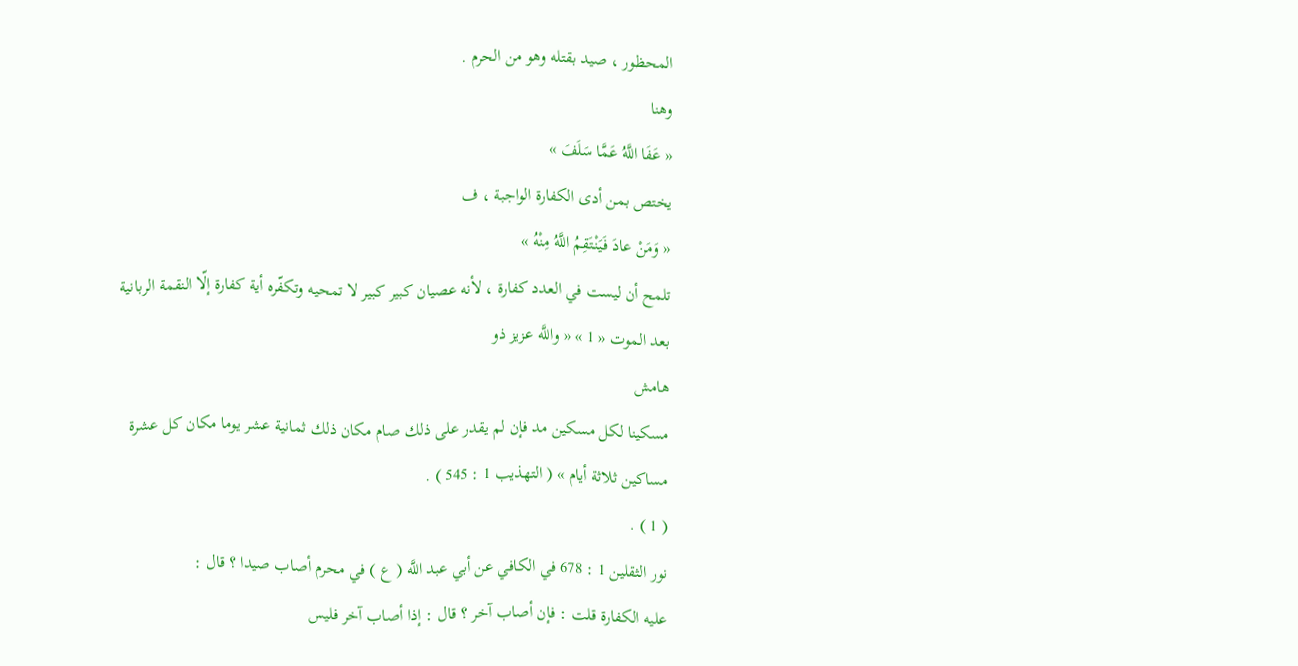المحظور ، صيد بقتله وهو من الحرم .
وهنا
« عَفَا اللَّهُ عَمَّا سَلَفَ »
يختص بمن أدى الكفارة الواجبة ، ف
« وَمَنْ عادَ فَيَنْتَقِمُ اللَّهُ مِنْهُ »
تلمح أن ليست في العدد كفارة ، لأنه عصيان كبير كبير لا تمحيه وتكفّره أية كفارة إلّا النقمة الربانية بعد الموت « 1 » « واللَّه عزيز ذو
هامش
مسكينا لكل مسكين مد فإن لم يقدر على ذلك صام مكان ذلك ثمانية عشر يوما مكان كل عشرة مساكين ثلاثة أيام » ( التهذيب 1 : 545 ) .
( 1 ) .
نور الثقلين 1 : 678 في الكافي عن أبي عبد اللَّه ( ع ) في محرم أصاب صيدا ؟ قال :
عليه الكفارة قلت : فإن أصاب آخر ؟ قال : إذا أصاب آخر فليس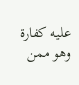عليه كفارة وهو ممن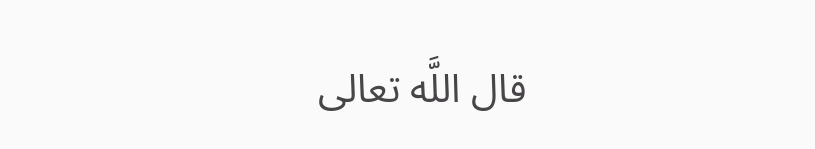قال اللَّه تعالى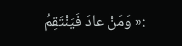:« وَمَنْ عادَ فَيَنْتَقِمُ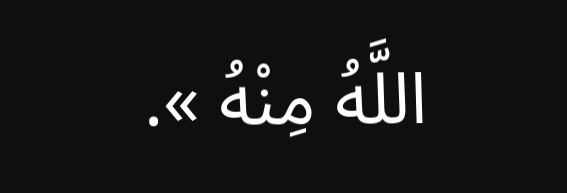اللَّهُ مِنْهُ ».